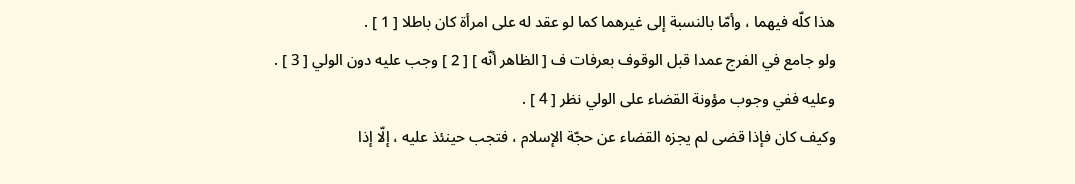هذا كلّه فيهما ، وأمّا بالنسبة إلى غيرهما كما لو عقد له على امرأة كان باطلا [ 1 ] .
ولو جامع في الفرج عمدا قبل الوقوف بعرفات ف [ الظاهر أنّه ] [ 2 ] وجب عليه دون الولي [ 3 ] .
وعليه ففي وجوب مؤونة القضاء على الولي نظر [ 4 ] .
وكيف كان فإذا قضى لم يجزه القضاء عن حجّة الإسلام ، فتجب حينئذ عليه ، إلّا إذا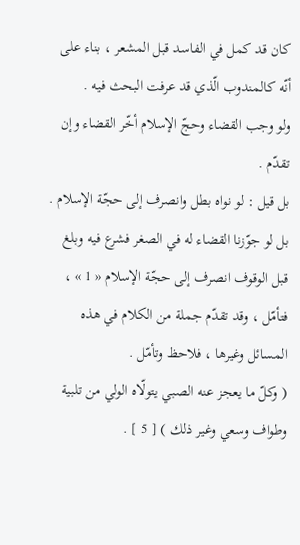كان قد كمل في الفاسد قبل المشعر ، بناء على أنّه كالمندوب الّذي قد عرفت البحث فيه .
ولو وجب القضاء وحجّ الإسلام أخّر القضاء وإن تقدّم .
بل قيل : لو نواه بطل وانصرف إلى حجّة الإسلام .
بل لو جوّزنا القضاء له في الصغر فشرع فيه وبلغ قبل الوقوف انصرف إلى حجّة الإسلام « 1 » ، فتأمّل ، وقد تقدّم جملة من الكلام في هذه المسائل وغيرها ، فلاحظ وتأمّل .
( وكلّ ما يعجز عنه الصبي يتولّاه الولي من تلبية وطواف وسعي وغير ذلك ) [ 5 ] .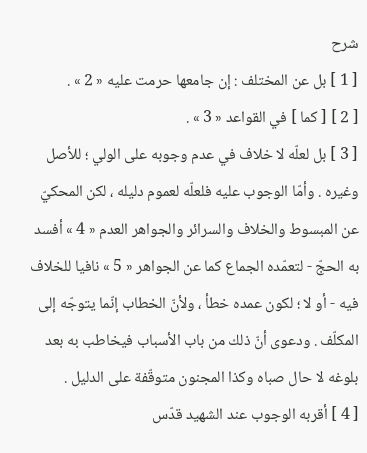شرح
[ 1 ] بل عن المختلف : إن جامعها حرمت عليه « 2 » .
[ 2 ] [ كما ] في القواعد « 3 » .
[ 3 ] بل لعلّه لا خلاف في عدم وجوبه على الولي ؛ للأصل وغيره . وأمّا الوجوب عليه فلعلّه لعموم دليله ، لكن المحكيّ عن المبسوط والخلاف والسرائر والجواهر العدم « 4 » أفسد به الحجّ - لتعمّده الجماع كما عن الجواهر « 5 » نافيا للخلاف فيه - أو لا ؛ لكون عمده خطأ ، ولأنّ الخطاب إنّما يتوجّه إلى المكلّف . ودعوى أنّ ذلك من باب الأسباب فيخاطب به بعد بلوغه لا حال صباه وكذا المجنون متوقّفة على الدليل .
[ 4 ] أقربه الوجوب عند الشهيد قدّس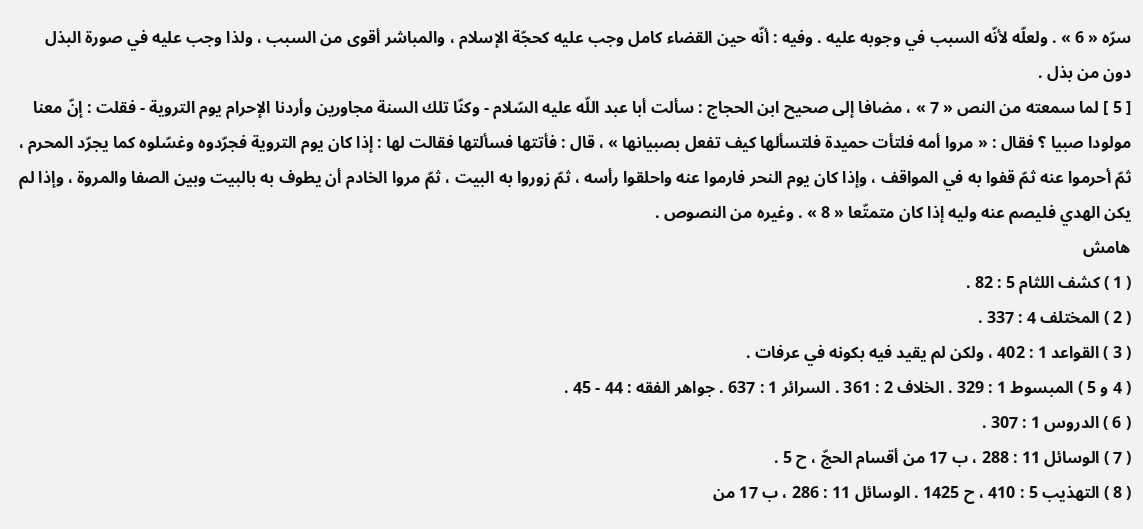سرّه « 6 » . ولعلّه لأنّه السبب في وجوبه عليه . وفيه : أنّه حين القضاء كامل وجب عليه كحجّة الإسلام ، والمباشر أقوى من السبب ، ولذا وجب عليه في صورة البذل دون من بذل .
[ 5 ] لما سمعته من النص « 7 » ، مضافا إلى صحيح ابن الحجاج : سألت أبا عبد اللّه عليه السّلام - وكنّا تلك السنة مجاورين وأردنا الإحرام يوم التروية - فقلت : إنّ معنا مولودا صبيا ؟ فقال : « مروا أمه فلتأت حميدة فلتسألها كيف تفعل بصبيانها » ، قال : فأتتها فسألتها فقالت لها : إذا كان يوم التروية فجرّدوه وغسّلوه كما يجرّد المحرم ، ثمّ أحرموا عنه ثمّ قفوا به في المواقف ، وإذا كان يوم النحر فارموا عنه واحلقوا رأسه ، ثمّ زوروا به البيت ، ثمّ مروا الخادم أن يطوف به بالبيت وبين الصفا والمروة ، وإذا لم يكن الهدي فليصم عنه وليه إذا كان متمتّعا « 8 » . وغيره من النصوص .
هامش
( 1 ) كشف اللثام 5 : 82 .
( 2 ) المختلف 4 : 337 .
( 3 ) القواعد 1 : 402 ، ولكن لم يقيد فيه بكونه في عرفات .
( 4 و 5 ) المبسوط 1 : 329 . الخلاف 2 : 361 . السرائر 1 : 637 . جواهر الفقه : 44 - 45 .
( 6 ) الدروس 1 : 307 .
( 7 ) الوسائل 11 : 288 ، ب 17 من أقسام الحجّ ، ح 5 .
( 8 ) التهذيب 5 : 410 ، ح 1425 . الوسائل 11 : 286 ، ب 17 من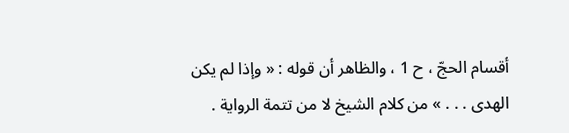أقسام الحجّ ، ح 1 ، والظاهر أن قوله : « وإذا لم يكن الهدى . . . » من كلام الشيخ لا من تتمة الرواية .